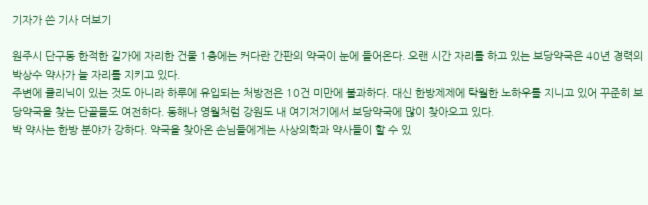기자가 쓴 기사 더보기

원주시 단구동 한적한 길가에 자리한 건물 1층에는 커다란 간판의 약국이 눈에 들어온다. 오랜 시간 자리를 하고 있는 보당약국은 40년 경력의 박상수 약사가 늘 자리를 지키고 있다.
주변에 클리닉이 있는 것도 아니라 하루에 유입되는 처방전은 10건 미만에 불과하다. 대신 한방제제에 탁월한 노하우를 지니고 있어 꾸준히 보당약국을 찾는 단골들도 여전하다. 동해나 영월처럼 강원도 내 여기저기에서 보당약국에 많이 찾아오고 있다.
박 약사는 한방 분야가 강하다. 약국을 찾아온 손님들에게는 사상의학과 약사들이 할 수 있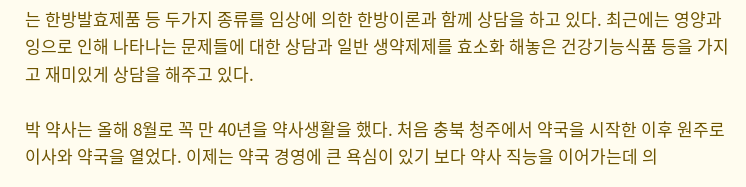는 한방발효제품 등 두가지 종류를 임상에 의한 한방이론과 함께 상담을 하고 있다. 최근에는 영양과잉으로 인해 나타나는 문제들에 대한 상담과 일반 생약제제를 효소화 해놓은 건강기능식품 등을 가지고 재미있게 상담을 해주고 있다.

박 약사는 올해 8월로 꼭 만 40년을 약사생활을 했다. 처음 충북 청주에서 약국을 시작한 이후 원주로 이사와 약국을 열었다. 이제는 약국 경영에 큰 욕심이 있기 보다 약사 직능을 이어가는데 의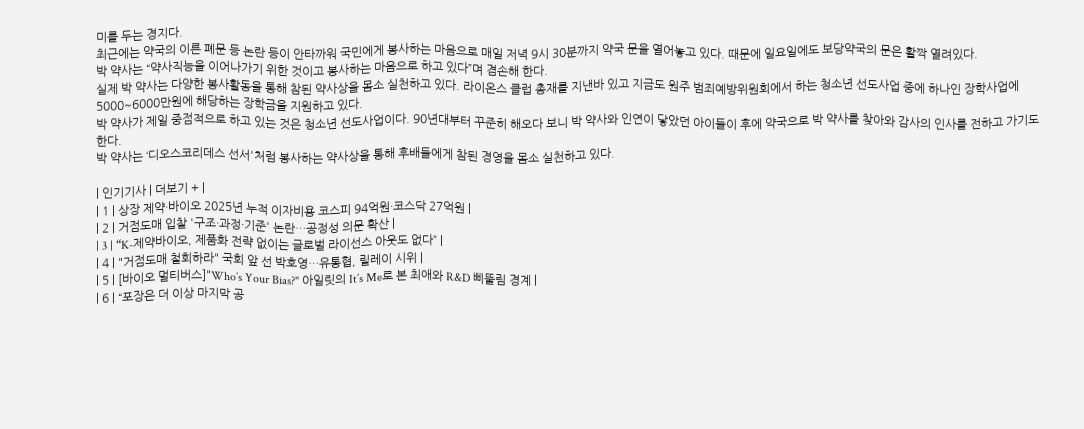미를 두는 경지다.
최근에는 약국의 이른 폐문 등 논란 등이 안타까워 국민에게 봉사하는 마음으로 매일 저녁 9시 30분까지 약국 문을 열어놓고 있다. 때문에 일요일에도 보당약국의 문은 활짝 열려있다.
박 약사는 “약사직능을 이어나가기 위한 것이고 봉사하는 마음으로 하고 있다”며 겸손해 한다.
실제 박 약사는 다양한 봉사활동을 통해 참된 약사상을 몸소 실천하고 있다. 라이온스 클럽 총재를 지낸바 있고 지금도 원주 범죄예방위원회에서 하는 청소년 선도사업 중에 하나인 장학사업에 5000~6000만원에 해당하는 장학금을 지원하고 있다.
박 약사가 제일 중점적으로 하고 있는 것은 청소년 선도사업이다. 90년대부터 꾸준히 해오다 보니 박 약사와 인연이 닿았던 아이들이 후에 약국으로 박 약사를 찾아와 감사의 인사를 전하고 가기도 한다.
박 약사는 ‘디오스코리데스 선서'처럼 봉사하는 약사상을 통해 후배들에게 참된 경영을 몸소 실천하고 있다.

| 인기기사 | 더보기 + |
| 1 | 상장 제약·바이오 2025년 누적 이자비용 코스피 94억원·코스닥 27억원 |
| 2 | 거점도매 입찰 '구조·과정·기준' 논란…공정성 의문 확산 |
| 3 | “K-제약바이오, 제품화 전략 없이는 글로벌 라이선스 아웃도 없다” |
| 4 | "거점도매 철회하라" 국회 앞 선 박호영…유통협, 릴레이 시위 |
| 5 | [바이오 멀티버스]"Who’s Your Bias?" 아일릿의 It’s Me로 본 최애와 R&D 삐뚤림 경계 |
| 6 | “포장은 더 이상 마지막 공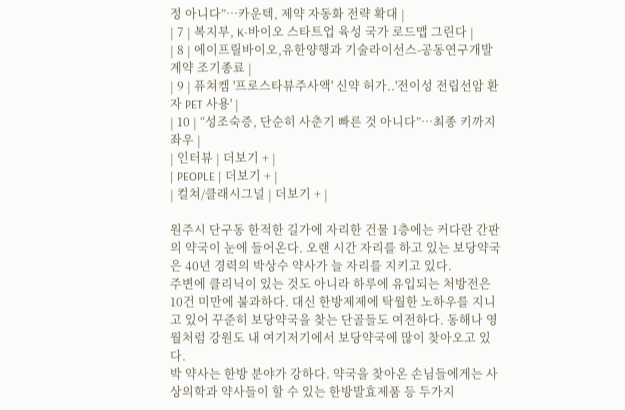정 아니다”…카운텍, 제약 자동화 전략 확대 |
| 7 | 복지부, K-바이오 스타트업 육성 국가 로드맵 그린다 |
| 8 | 에이프릴바이오,유한양행과 기술라이선스-공동연구개발 계약 조기종료 |
| 9 | 퓨쳐켐 '프로스타뷰주사액' 신약 허가..'전이성 전립선암 환자 PET 사용' |
| 10 | “성조숙증, 단순히 사춘기 빠른 것 아니다”…최종 키까지 좌우 |
| 인터뷰 | 더보기 + |
| PEOPLE | 더보기 + |
| 컬쳐/클래시그널 | 더보기 + |

원주시 단구동 한적한 길가에 자리한 건물 1층에는 커다란 간판의 약국이 눈에 들어온다. 오랜 시간 자리를 하고 있는 보당약국은 40년 경력의 박상수 약사가 늘 자리를 지키고 있다.
주변에 클리닉이 있는 것도 아니라 하루에 유입되는 처방전은 10건 미만에 불과하다. 대신 한방제제에 탁월한 노하우를 지니고 있어 꾸준히 보당약국을 찾는 단골들도 여전하다. 동해나 영월처럼 강원도 내 여기저기에서 보당약국에 많이 찾아오고 있다.
박 약사는 한방 분야가 강하다. 약국을 찾아온 손님들에게는 사상의학과 약사들이 할 수 있는 한방발효제품 등 두가지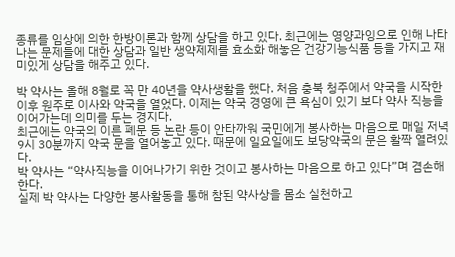종류를 임상에 의한 한방이론과 함께 상담을 하고 있다. 최근에는 영양과잉으로 인해 나타나는 문제들에 대한 상담과 일반 생약제제를 효소화 해놓은 건강기능식품 등을 가지고 재미있게 상담을 해주고 있다.

박 약사는 올해 8월로 꼭 만 40년을 약사생활을 했다. 처음 충북 청주에서 약국을 시작한 이후 원주로 이사와 약국을 열었다. 이제는 약국 경영에 큰 욕심이 있기 보다 약사 직능을 이어가는데 의미를 두는 경지다.
최근에는 약국의 이른 폐문 등 논란 등이 안타까워 국민에게 봉사하는 마음으로 매일 저녁 9시 30분까지 약국 문을 열어놓고 있다. 때문에 일요일에도 보당약국의 문은 활짝 열려있다.
박 약사는 “약사직능을 이어나가기 위한 것이고 봉사하는 마음으로 하고 있다”며 겸손해 한다.
실제 박 약사는 다양한 봉사활동을 통해 참된 약사상을 몸소 실천하고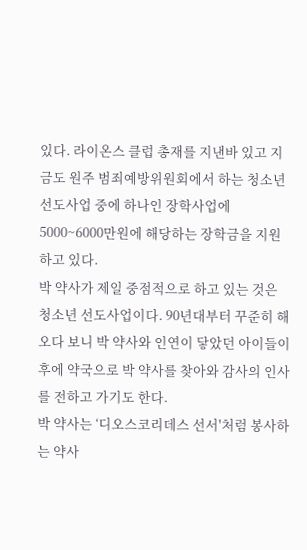있다. 라이온스 클럽 총재를 지낸바 있고 지금도 원주 범죄예방위원회에서 하는 청소년 선도사업 중에 하나인 장학사업에 5000~6000만원에 해당하는 장학금을 지원하고 있다.
박 약사가 제일 중점적으로 하고 있는 것은 청소년 선도사업이다. 90년대부터 꾸준히 해오다 보니 박 약사와 인연이 닿았던 아이들이 후에 약국으로 박 약사를 찾아와 감사의 인사를 전하고 가기도 한다.
박 약사는 ‘디오스코리데스 선서'처럼 봉사하는 약사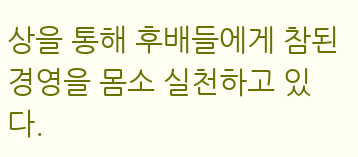상을 통해 후배들에게 참된 경영을 몸소 실천하고 있다.